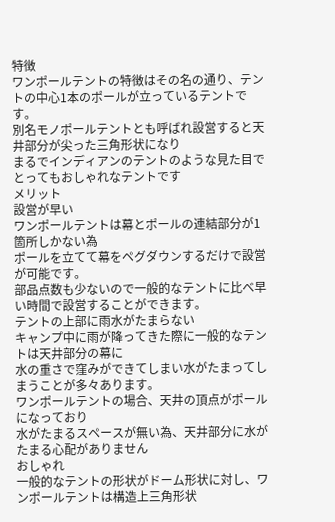特徴
ワンポールテントの特徴はその名の通り、テントの中心1本のポールが立っているテントです。
別名モノポールテントとも呼ばれ設営すると天井部分が尖った三角形状になり
まるでインディアンのテントのような見た目でとってもおしゃれなテントです
メリット
設営が早い
ワンポールテントは幕とポールの連結部分が1箇所しかない為
ポールを立てて幕をペグダウンするだけで設営が可能です。
部品点数も少ないので一般的なテントに比べ早い時間で設営することができます。
テントの上部に雨水がたまらない
キャンプ中に雨が降ってきた際に一般的なテントは天井部分の幕に
水の重さで窪みができてしまい水がたまってしまうことが多々あります。
ワンポールテントの場合、天井の頂点がポールになっており
水がたまるスペースが無い為、天井部分に水がたまる心配がありません
おしゃれ
一般的なテントの形状がドーム形状に対し、ワンポールテントは構造上三角形状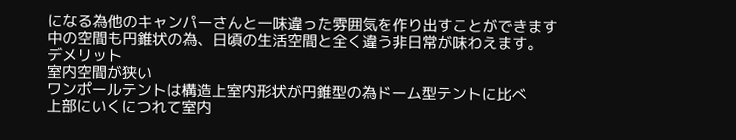になる為他のキャンパーさんと一味違った雰囲気を作り出すことができます
中の空間も円錐状の為、日頃の生活空間と全く違う非日常が味わえます。
デメリット
室内空間が狭い
ワンポールテントは構造上室内形状が円錐型の為ドーム型テントに比べ
上部にいくにつれて室内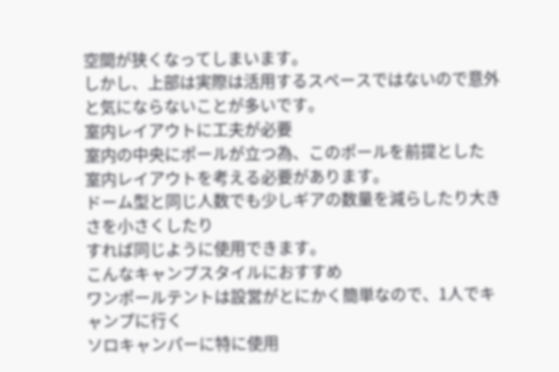空間が狭くなってしまいます。
しかし、上部は実際は活用するスペースではないので意外と気にならないことが多いです。
室内レイアウトに工夫が必要
室内の中央にポールが立つ為、このポールを前提とした
室内レイアウトを考える必要があります。
ドーム型と同じ人数でも少しギアの数量を減らしたり大きさを小さくしたり
すれば同じように使用できます。
こんなキャンプスタイルにおすすめ
ワンポールテントは設営がとにかく簡単なので、1人でキャンプに行く
ソロキャンパーに特に使用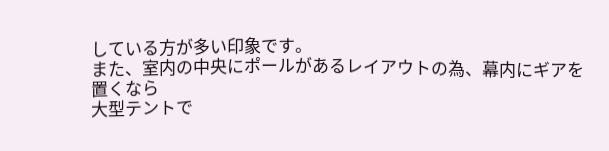している方が多い印象です。
また、室内の中央にポールがあるレイアウトの為、幕内にギアを置くなら
大型テントで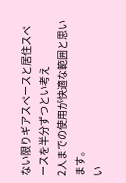ない限りギアスペースと居住スペースを半分ずつとい考え
2人までの使用が快適な範囲と思います。
い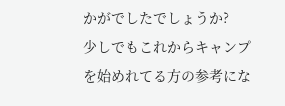かがでしたでしょうか?
少しでもこれからキャンプを始めれてる方の参考にな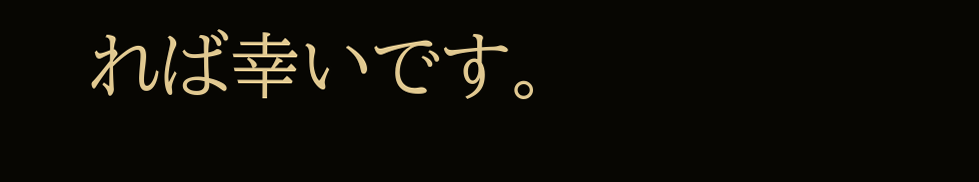れば幸いです。